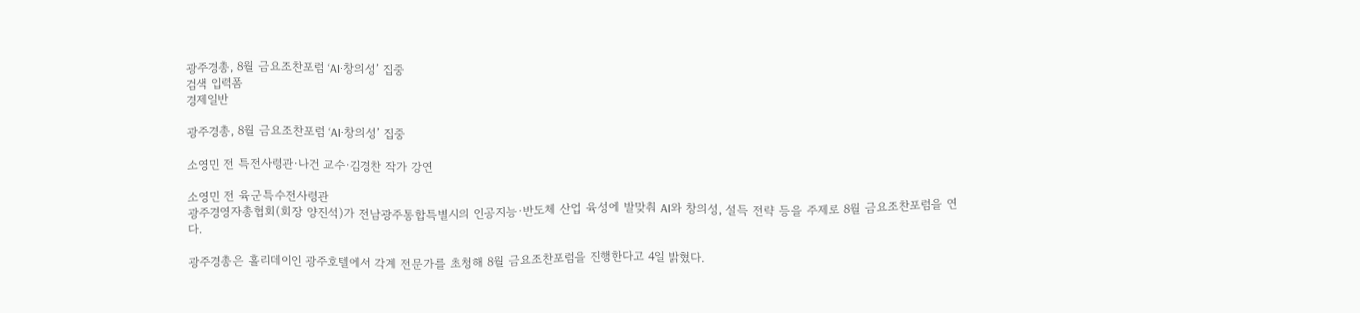광주경총, 8월 금요조찬포럼 ‘AI·창의성’ 집중
검색 입력폼
경제일반

광주경총, 8월 금요조찬포럼 ‘AI·창의성’ 집중

소영민 전 특전사령관·나건 교수·김경찬 작가 강연

소영민 전 육군특수전사령관
광주경영자총협회(회장 양진석)가 전남광주통합특별시의 인공지능·반도체 산업 육성에 발맞춰 AI와 창의성, 설득 전략 등을 주제로 8월 금요조찬포럼을 연다.

광주경총은 홀리데이인 광주호텔에서 각계 전문가를 초청해 8월 금요조찬포럼을 진행한다고 4일 밝혔다.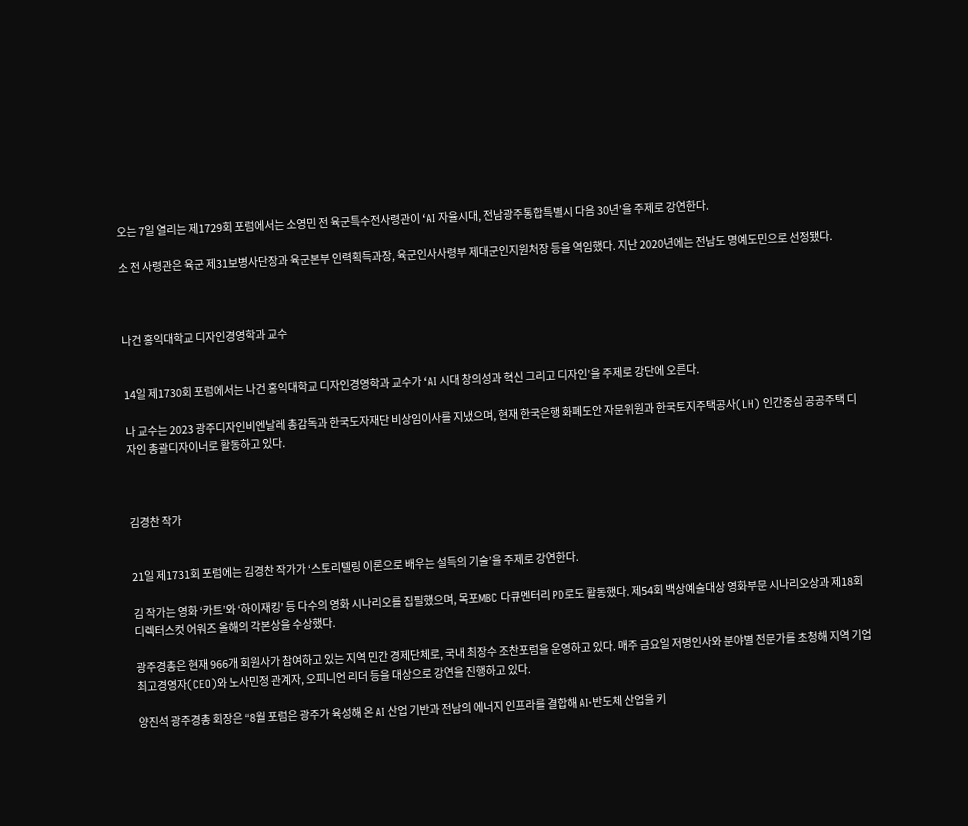오는 7일 열리는 제1729회 포럼에서는 소영민 전 육군특수전사령관이 ‘AI 자율시대, 전남광주통합특별시 다음 30년’을 주제로 강연한다.

소 전 사령관은 육군 제31보병사단장과 육군본부 인력획득과장, 육군인사사령부 제대군인지원처장 등을 역임했다. 지난 2020년에는 전남도 명예도민으로 선정됐다.



나건 홍익대학교 디자인경영학과 교수


14일 제1730회 포럼에서는 나건 홍익대학교 디자인경영학과 교수가 ‘AI 시대 창의성과 혁신 그리고 디자인’을 주제로 강단에 오른다.

나 교수는 2023 광주디자인비엔날레 총감독과 한국도자재단 비상임이사를 지냈으며, 현재 한국은행 화폐도안 자문위원과 한국토지주택공사(LH) 인간중심 공공주택 디자인 총괄디자이너로 활동하고 있다.



김경찬 작가


21일 제1731회 포럼에는 김경찬 작가가 ‘스토리텔링 이론으로 배우는 설득의 기술’을 주제로 강연한다.

김 작가는 영화 ‘카트’와 ‘하이재킹’ 등 다수의 영화 시나리오를 집필했으며, 목포MBC 다큐멘터리 PD로도 활동했다. 제54회 백상예술대상 영화부문 시나리오상과 제18회 디렉터스컷 어워즈 올해의 각본상을 수상했다.

광주경총은 현재 966개 회원사가 참여하고 있는 지역 민간 경제단체로, 국내 최장수 조찬포럼을 운영하고 있다. 매주 금요일 저명인사와 분야별 전문가를 초청해 지역 기업 최고경영자(CEO)와 노사민정 관계자, 오피니언 리더 등을 대상으로 강연을 진행하고 있다.

양진석 광주경총 회장은 “8월 포럼은 광주가 육성해 온 AI 산업 기반과 전남의 에너지 인프라를 결합해 AI·반도체 산업을 키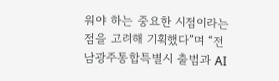워야 하는 중요한 시점이라는 점을 고려해 기획했다”며 “전남광주통합특별시 출범과 AI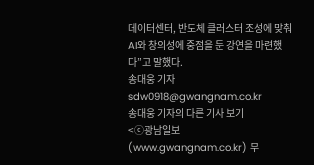데이터센터, 반도체 클러스터 조성에 맞춰 AI와 창의성에 중점을 둔 강연을 마련했다”고 말했다.
송대웅 기자 sdw0918@gwangnam.co.kr         송대웅 기자의 다른 기사 보기
<ⓒ광남일보 (www.gwangnam.co.kr) 무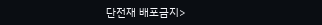단전재 배포금지>